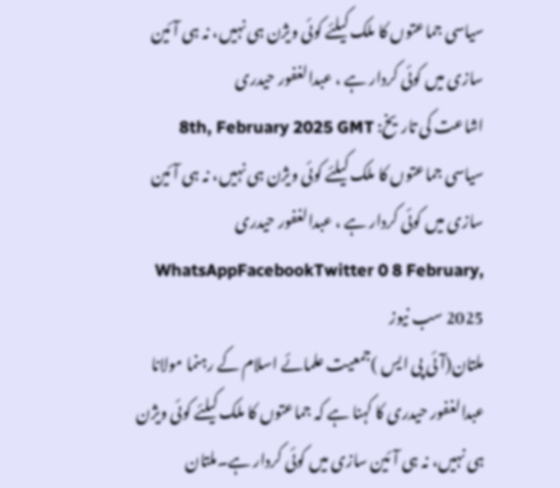سیاسی جماعتوں کا ملک کیلئے کوئی ویژن ہی نہیں، نہ ہی آئین سازی میں کوئی کردار ہے ، عبدالغفور حیدری
اشاعت کی تاریخ: 8th, February 2025 GMT
سیاسی جماعتوں کا ملک کیلئے کوئی ویژن ہی نہیں، نہ ہی آئین سازی میں کوئی کردار ہے ، عبدالغفور حیدری WhatsAppFacebookTwitter 0 8 February, 2025 سب نیوز
ملتان(آئی پی ایس )جمعیت علمائے اسلام کے رہنما مولانا عبدالغفور حیدری کا کہنا ہے کہ جماعتوں کا ملک کیلئے کوئی ویژن ہی نہیں، نہ ہی آئین سازی میں کوئی کردار ہے۔ملتان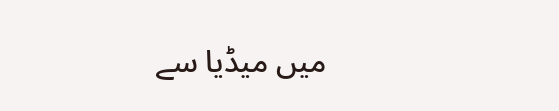میں میڈیا سے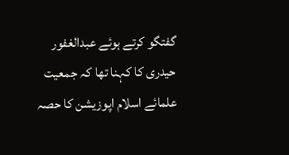گفتگو کرتے ہوئے عبدالغفور حیدری کا کہنا تھا کہ جمعیت علمائے اسلام اپوزیشن کا حصہ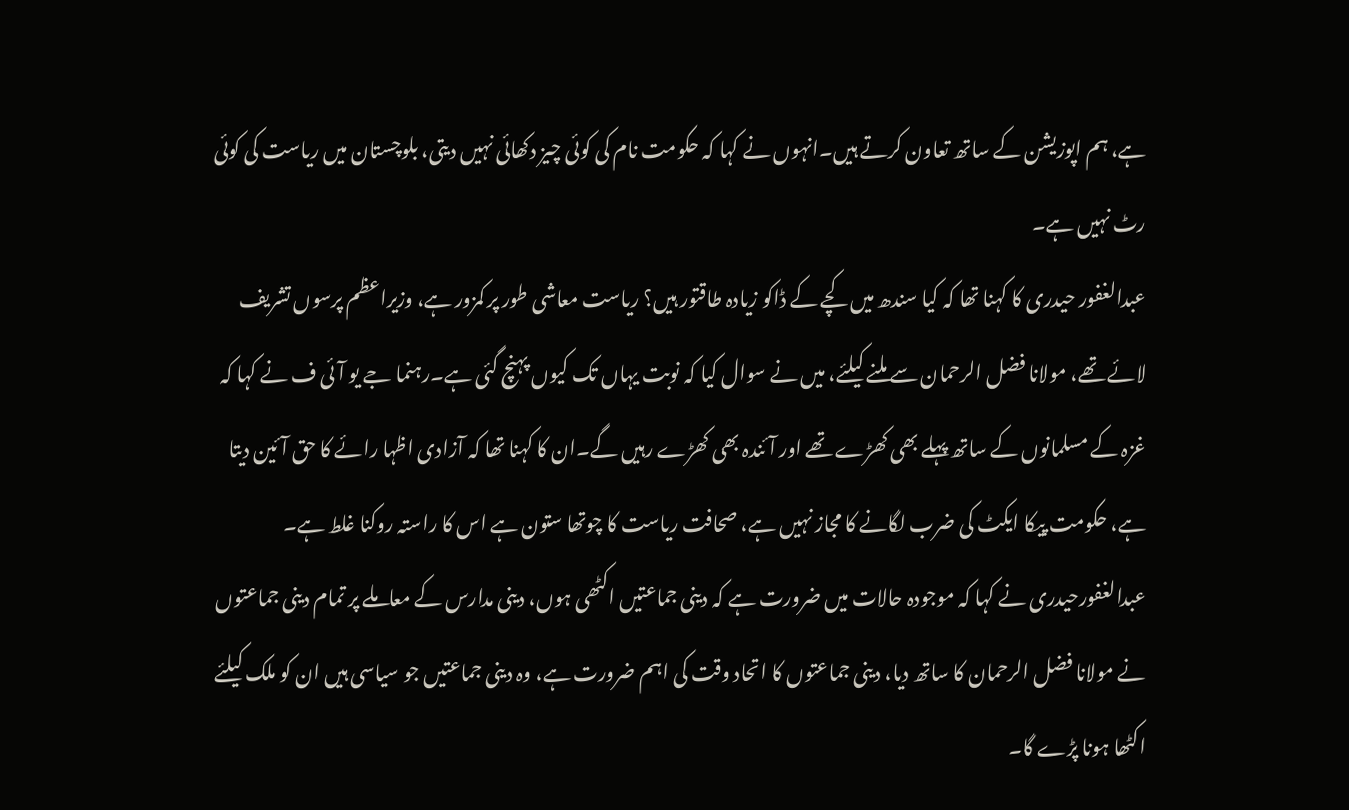ہے، ہم اپوزیشن کے ساتھ تعاون کرتے ہیں۔انہوں نے کہا کہ حکومت نام کی کوئی چیز دکھائی نہیں دیتی، بلوچستان میں ریاست کی کوئی رٹ نہیں ہے۔
عبدالغفور حیدری کا کہنا تھا کہ کیا سندھ میں کچے کے ڈاکو زیادہ طاقتور ہیں؟ ریاست معاشی طور پر کمزور ہے، وزیراعظم پرسوں تشریف لائے تھے، مولانا فضل الرحمان سے ملنے کیلئے، میں نے سوال کیا کہ نوبت یہاں تک کیوں پہنچ گئی ہے۔رہنما جے یو آئی ف نے کہا کہ غزہ کے مسلمانوں کے ساتھ پہلے بھی کھڑے تھے اور آئندہ بھی کھڑے رہیں گے۔ان کا کہنا تھا کہ آزادی اظہا رائے کا حق آئین دیتا ہے، حکومت پیکا ایکٹ کی ضرب لگانے کا مجاز نہیں ہے، صحافت ریاست کا چوتھا ستون ہے اس کا راستہ روکنا غلط ہے۔ عبدالغفورحیدری نے کہا کہ موجودہ حالات میں ضرورت ہے کہ دینی جماعتیں اکٹھی ہوں، دینی مدارس کے معاملے پر تمام دینی جماعتوں نے مولانا فضل الرحمان کا ساتھ دیا، دینی جماعتوں کا اتحاد وقت کی اہم ضرورت ہے، وہ دینی جماعتیں جو سیاسی ہیں ان کو ملک کیلئے اکٹھا ہونا پڑے گا۔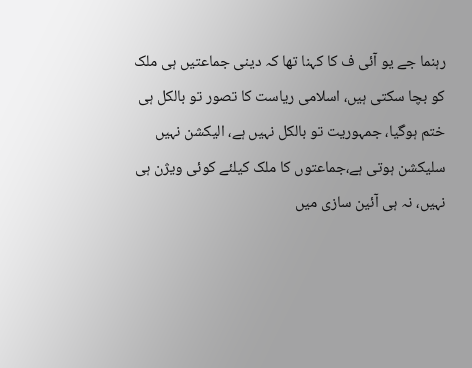رہنما جے یو آئی ف کا کہنا تھا کہ دینی جماعتیں ہی ملک کو بچا سکتی ہیں، اسلامی ریاست کا تصور تو بالکل ہی ختم ہوگیا، جمہوریت تو بالکل نہیں ہے، الیکشن نہیں سلیکشن ہوتی ہے،جماعتوں کا ملک کیلئے کوئی ویژن ہی نہیں، نہ ہی آئین سازی میں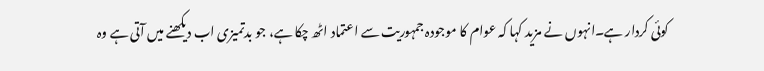کوئی کردار ہے۔انہوں نے مزید کہا کہ عوام کا موجودہ جمہوریت سے اعتماد اٹھ چکا ہے، جو بدتمیزی اب دیکھنے میں آتی ہے وہ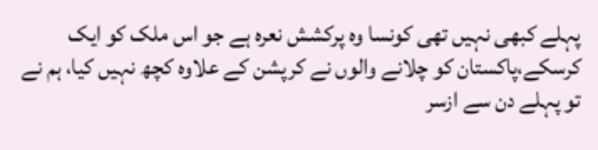پہلے کبھی نہیں تھی کونسا وہ پرکشش نعرہ ہے جو اس ملک کو ایک کرسکے،پاکستان کو چلانے والوں نے کرپشن کے علاوہ کچھ نہیں کیا، ہم نے تو پہلے دن سے ازسر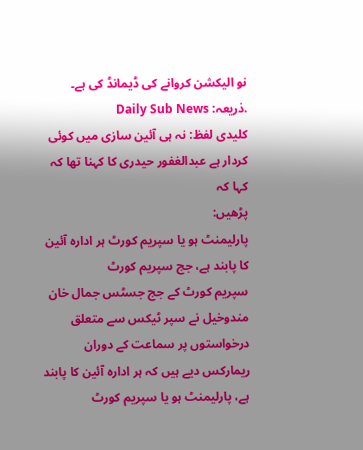نو الیکشن کروانے کی ڈیمانڈ کی ہے۔
.ذریعہ: Daily Sub News
کلیدی لفظ: نہ ہی آئین سازی میں کوئی کردار ہے عبدالغفور حیدری کا کہنا تھا کہ کہا کہ
پڑھیں:
پارلیمنٹ ہو یا سپریم کورٹ ہر ادارہ آئین کا پابند ہے، جج سپریم کورٹ
سپریم کورٹ کے جج جسٹس جمال خان مندوخیل نے سپر ٹیکس سے متعلق درخواستوں پر سماعت کے دوران ریمارکس دیے ہیں کہ ہر ادارہ آئین کا پابند ہے، پارلیمنٹ ہو یا سپریم کورٹ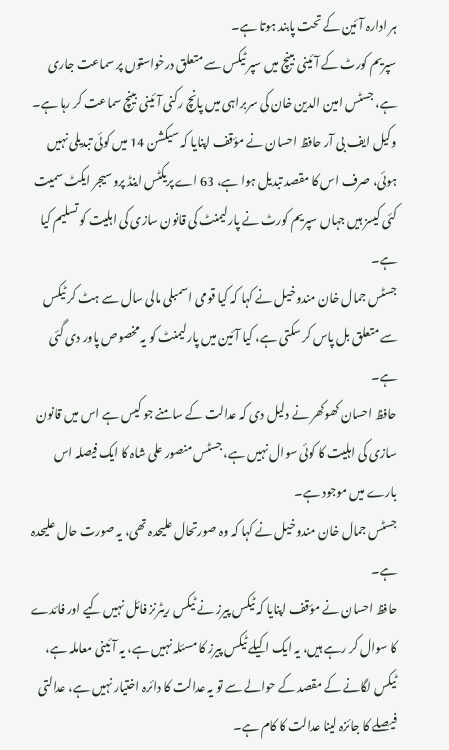ہر ادارہ آئین کے تحت پابند ہوتا ہے۔
سپریم کورٹ کے آئینی بینچ میں سپر ٹیکس سے متعلق درخواستوں پر سماعت جاری ہے، جسٹس امین الدین خان کی سربراہی میں پانچ رکنی آئینی بینچ سماعت کر رہا ہے۔
وکیل ایف بی آر حافظ احسان نے مؤقف اپنایا کہ سیکشن 14 میں کوئی تبدیلی نہیں ہوئی، صرف اس کا مقصد تبدیل ہوا ہے، 63 اے پریکٹس اینڈ پروسیجر ایکٹ سمیت کئی کیسز ہیں جہاں سپریم کورٹ نے پارلیمنٹ کی قانون سازی کی اہلیت کو تسلیم کیا ہے۔
جسٹس جمال خان مندوخیل نے کہا کہ کیا قومی اسمبلی مالی سال سے ہٹ کر ٹیکس سے متعلق بل پاس کر سکتی ہے، کیا آئین میں پارلیمنٹ کو یہ مخصوص پاور دی گئی ہے۔
حافظ احسان کھوکھر نے دلیل دی کہ عدالت کے سامنے جو کیس ہے اس میں قانون سازی کی اہلیت کا کوئی سوال نہیں ہے، جسٹس منصور علی شاہ کا ایک فیصلہ اس بارے میں موجود ہے۔
جسٹس جمال خان مندوخیل نے کہا کہ وہ صورتحال علیحدہ تھی، یہ صورت حال علیحدہ ہے۔
حافظ احسان نے مؤقف اپنایا کہ ٹیکس پیرز نے ٹیکس ریٹرنز فائل نہیں کیے اور فائدے کا سوال کر رہے ہیں، یہ ایک اکیلے ٹیکس پیرز کا مسئلہ نہیں ہے، یہ آئینی معاملہ ہے، ٹیکس لگانے کے مقصد کے حوالے سے تو یہ عدالت کا دائرہ اختیار نہیں ہے، عدالتی فیصلے کا جائزہ لینا عدالت کا کام ہے۔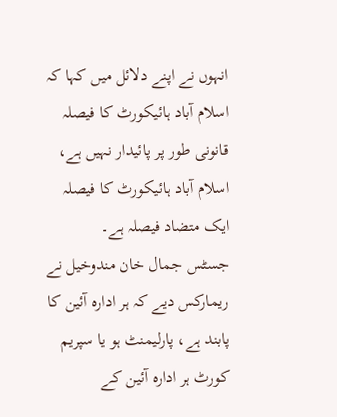انہوں نے اپنے دلائل میں کہا کہ اسلام آباد ہائیکورٹ کا فیصلہ قانونی طور پر پائیدار نہیں ہے، اسلام آباد ہائیکورٹ کا فیصلہ ایک متضاد فیصلہ ہے۔
جسٹس جمال خان مندوخیل نے ریمارکس دیے کہ ہر ادارہ آئین کا پابند ہے، پارلیمنٹ ہو یا سپریم کورٹ ہر ادارہ آئین کے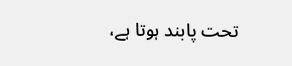تحت پابند ہوتا ہے،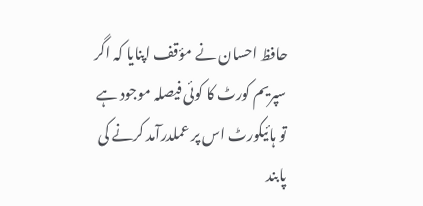حافظ احسان نے مؤقف اپنایا کہ اگر سپریم کورٹ کا کوئی فیصلہ موجود ہے تو ہائیکورٹ اس پر عملدرآمد کرنے کی پابند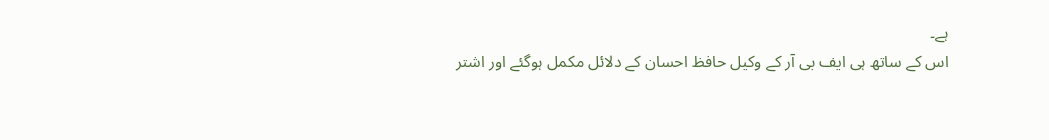ہے۔
اس کے ساتھ ہی ایف بی آر کے وکیل حافظ احسان کے دلائل مکمل ہوگئے اور اشتر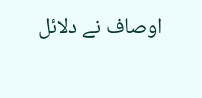اوصاف نے دلائل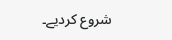شروع کردیے۔